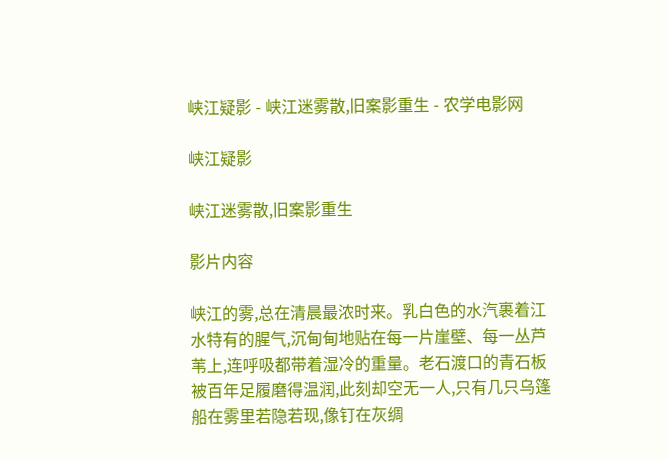峡江疑影 - 峡江迷雾散,旧案影重生 - 农学电影网

峡江疑影

峡江迷雾散,旧案影重生

影片内容

峡江的雾,总在清晨最浓时来。乳白色的水汽裹着江水特有的腥气,沉甸甸地贴在每一片崖壁、每一丛芦苇上,连呼吸都带着湿冷的重量。老石渡口的青石板被百年足履磨得温润,此刻却空无一人,只有几只乌篷船在雾里若隐若现,像钉在灰绸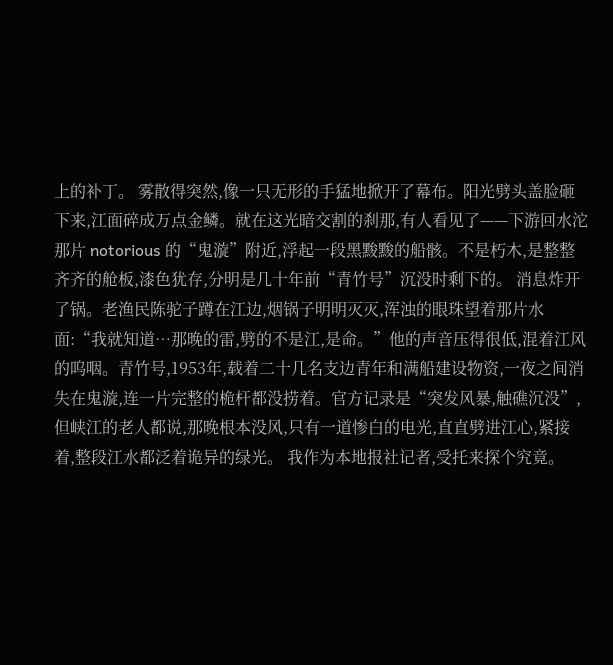上的补丁。 雾散得突然,像一只无形的手猛地掀开了幕布。阳光劈头盖脸砸下来,江面碎成万点金鳞。就在这光暗交割的刹那,有人看见了——下游回水沱那片 notorious 的“鬼漩”附近,浮起一段黑黢黢的船骸。不是朽木,是整整齐齐的舱板,漆色犹存,分明是几十年前“青竹号”沉没时剩下的。 消息炸开了锅。老渔民陈驼子蹲在江边,烟锅子明明灭灭,浑浊的眼珠望着那片水面:“我就知道…那晚的雷,劈的不是江,是命。”他的声音压得很低,混着江风的呜咽。青竹号,1953年,载着二十几名支边青年和满船建设物资,一夜之间消失在鬼漩,连一片完整的桅杆都没捞着。官方记录是“突发风暴,触礁沉没”,但峡江的老人都说,那晚根本没风,只有一道惨白的电光,直直劈进江心,紧接着,整段江水都泛着诡异的绿光。 我作为本地报社记者,受托来探个究竟。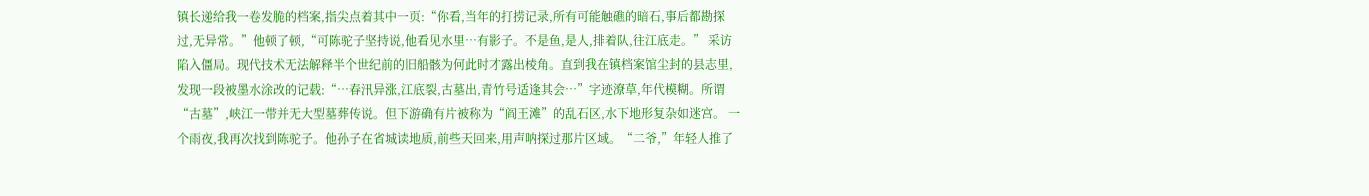镇长递给我一卷发脆的档案,指尖点着其中一页:“你看,当年的打捞记录,所有可能触礁的暗石,事后都勘探过,无异常。”他顿了顿,“可陈驼子坚持说,他看见水里…有影子。不是鱼,是人,排着队,往江底走。” 采访陷入僵局。现代技术无法解释半个世纪前的旧船骸为何此时才露出棱角。直到我在镇档案馆尘封的县志里,发现一段被墨水涂改的记载:“…春汛异涨,江底裂,古墓出,青竹号适逢其会…”字迹潦草,年代模糊。所谓“古墓”,峡江一带并无大型墓葬传说。但下游确有片被称为“阎王滩”的乱石区,水下地形复杂如迷宫。 一个雨夜,我再次找到陈驼子。他孙子在省城读地质,前些天回来,用声呐探过那片区域。“二爷,”年轻人推了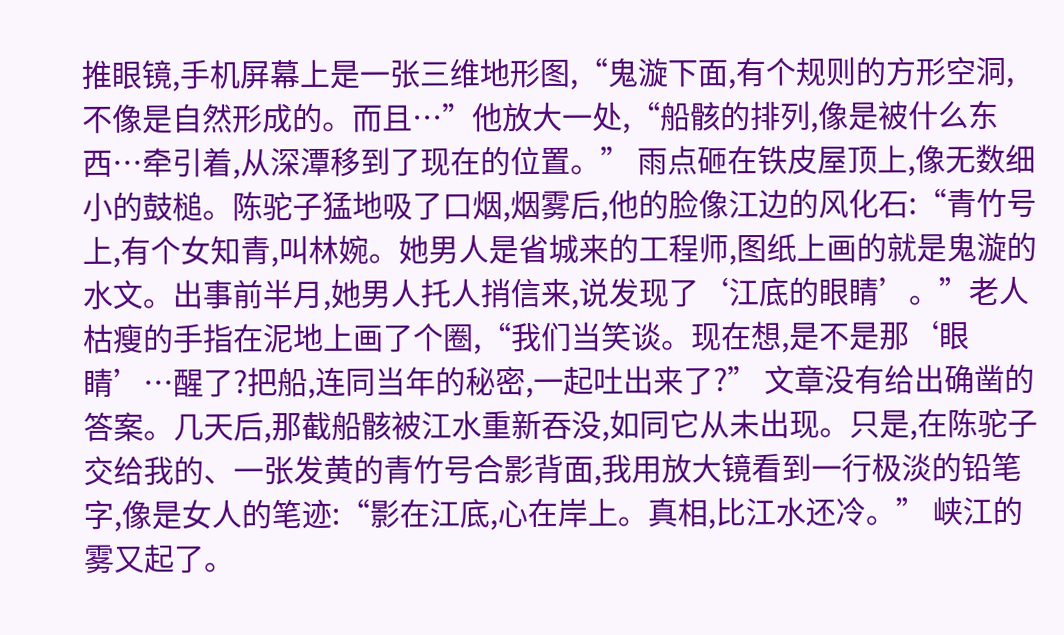推眼镜,手机屏幕上是一张三维地形图,“鬼漩下面,有个规则的方形空洞,不像是自然形成的。而且…”他放大一处,“船骸的排列,像是被什么东西…牵引着,从深潭移到了现在的位置。” 雨点砸在铁皮屋顶上,像无数细小的鼓槌。陈驼子猛地吸了口烟,烟雾后,他的脸像江边的风化石:“青竹号上,有个女知青,叫林婉。她男人是省城来的工程师,图纸上画的就是鬼漩的水文。出事前半月,她男人托人捎信来,说发现了‘江底的眼睛’。”老人枯瘦的手指在泥地上画了个圈,“我们当笑谈。现在想,是不是那‘眼睛’…醒了?把船,连同当年的秘密,一起吐出来了?” 文章没有给出确凿的答案。几天后,那截船骸被江水重新吞没,如同它从未出现。只是,在陈驼子交给我的、一张发黄的青竹号合影背面,我用放大镜看到一行极淡的铅笔字,像是女人的笔迹:“影在江底,心在岸上。真相,比江水还冷。” 峡江的雾又起了。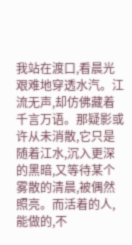我站在渡口,看晨光艰难地穿透水汽。江流无声,却仿佛藏着千言万语。那疑影或许从未消散,它只是随着江水,沉入更深的黑暗,又等待某个雾散的清晨,被偶然照亮。而活着的人,能做的,不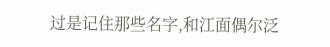过是记住那些名字,和江面偶尔泛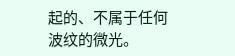起的、不属于任何波纹的微光。